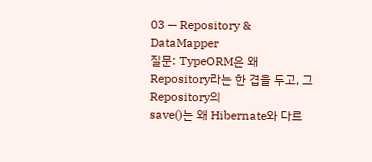03 — Repository & DataMapper
질문: TypeORM은 왜 Repository라는 한 겹을 두고, 그 Repository의
save()는 왜 Hibernate와 다르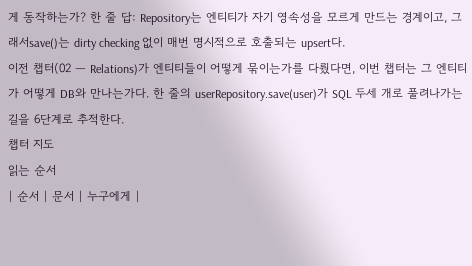게 동작하는가? 한 줄 답: Repository는 엔티티가 자기 영속성을 모르게 만드는 경계이고, 그래서save()는 dirty checking 없이 매번 명시적으로 호출되는 upsert다.
이전 챕터(02 — Relations)가 엔티티들이 어떻게 묶이는가를 다뤘다면, 이번 챕터는 그 엔티티가 어떻게 DB와 만나는가다. 한 줄의 userRepository.save(user)가 SQL 두세 개로 풀려나가는 길을 6단계로 추적한다.
챕터 지도
읽는 순서
| 순서 | 문서 | 누구에게 |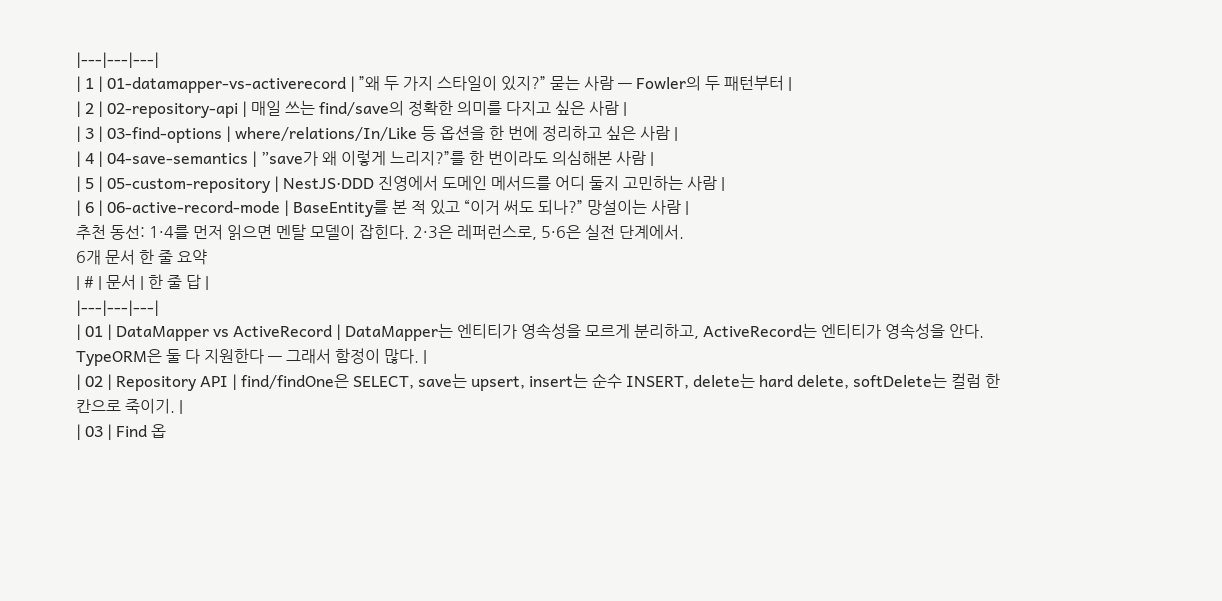|---|---|---|
| 1 | 01-datamapper-vs-activerecord | ”왜 두 가지 스타일이 있지?” 묻는 사람 — Fowler의 두 패턴부터 |
| 2 | 02-repository-api | 매일 쓰는 find/save의 정확한 의미를 다지고 싶은 사람 |
| 3 | 03-find-options | where/relations/In/Like 등 옵션을 한 번에 정리하고 싶은 사람 |
| 4 | 04-save-semantics | ”save가 왜 이렇게 느리지?”를 한 번이라도 의심해본 사람 |
| 5 | 05-custom-repository | NestJS·DDD 진영에서 도메인 메서드를 어디 둘지 고민하는 사람 |
| 6 | 06-active-record-mode | BaseEntity를 본 적 있고 “이거 써도 되나?” 망설이는 사람 |
추천 동선: 1·4를 먼저 읽으면 멘탈 모델이 잡힌다. 2·3은 레퍼런스로, 5·6은 실전 단계에서.
6개 문서 한 줄 요약
| # | 문서 | 한 줄 답 |
|---|---|---|
| 01 | DataMapper vs ActiveRecord | DataMapper는 엔티티가 영속성을 모르게 분리하고, ActiveRecord는 엔티티가 영속성을 안다. TypeORM은 둘 다 지원한다 — 그래서 함정이 많다. |
| 02 | Repository API | find/findOne은 SELECT, save는 upsert, insert는 순수 INSERT, delete는 hard delete, softDelete는 컬럼 한 칸으로 죽이기. |
| 03 | Find 옵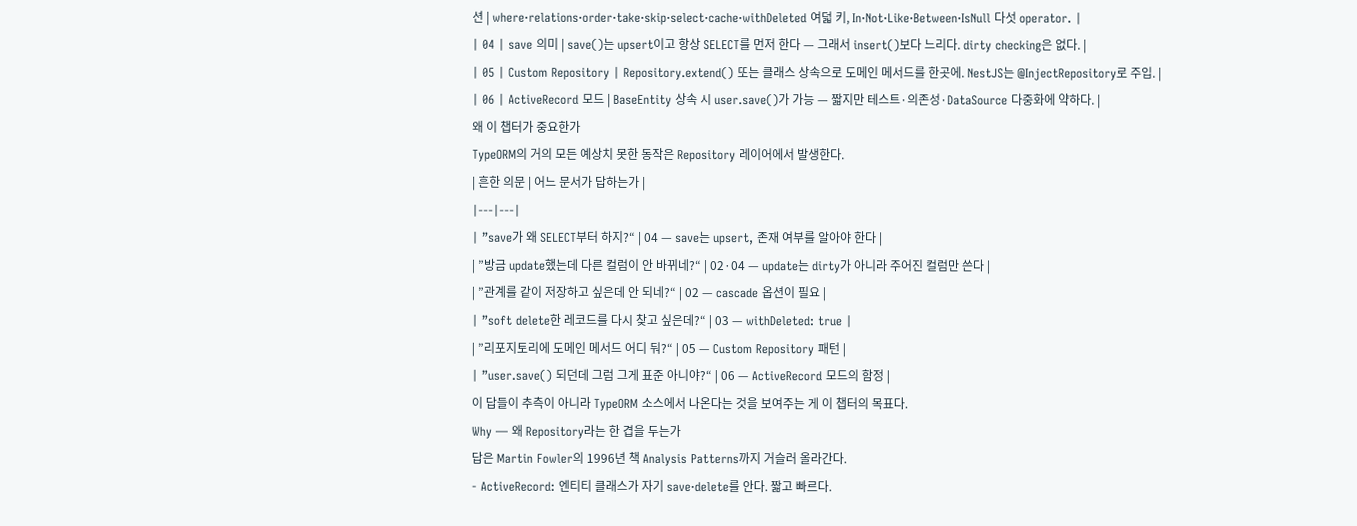션 | where·relations·order·take·skip·select·cache·withDeleted 여덟 키, In·Not·Like·Between·IsNull 다섯 operator. |
| 04 | save 의미 | save()는 upsert이고 항상 SELECT를 먼저 한다 — 그래서 insert()보다 느리다. dirty checking은 없다. |
| 05 | Custom Repository | Repository.extend() 또는 클래스 상속으로 도메인 메서드를 한곳에. NestJS는 @InjectRepository로 주입. |
| 06 | ActiveRecord 모드 | BaseEntity 상속 시 user.save()가 가능 — 짧지만 테스트·의존성·DataSource 다중화에 약하다. |
왜 이 챕터가 중요한가
TypeORM의 거의 모든 예상치 못한 동작은 Repository 레이어에서 발생한다.
| 흔한 의문 | 어느 문서가 답하는가 |
|---|---|
| ”save가 왜 SELECT부터 하지?“ | 04 — save는 upsert, 존재 여부를 알아야 한다 |
| ”방금 update했는데 다른 컬럼이 안 바뀌네?“ | 02·04 — update는 dirty가 아니라 주어진 컬럼만 쓴다 |
| ”관계를 같이 저장하고 싶은데 안 되네?“ | 02 — cascade 옵션이 필요 |
| ”soft delete한 레코드를 다시 찾고 싶은데?“ | 03 — withDeleted: true |
| ”리포지토리에 도메인 메서드 어디 둬?“ | 05 — Custom Repository 패턴 |
| ”user.save() 되던데 그럼 그게 표준 아니야?“ | 06 — ActiveRecord 모드의 함정 |
이 답들이 추측이 아니라 TypeORM 소스에서 나온다는 것을 보여주는 게 이 챕터의 목표다.
Why — 왜 Repository라는 한 겹을 두는가
답은 Martin Fowler의 1996년 책 Analysis Patterns까지 거슬러 올라간다.
- ActiveRecord: 엔티티 클래스가 자기 save·delete를 안다. 짧고 빠르다.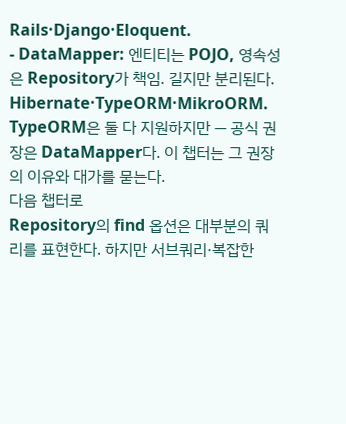Rails·Django·Eloquent.
- DataMapper: 엔티티는 POJO, 영속성은 Repository가 책임. 길지만 분리된다. Hibernate·TypeORM·MikroORM.
TypeORM은 둘 다 지원하지만 — 공식 권장은 DataMapper다. 이 챕터는 그 권장의 이유와 대가를 묻는다.
다음 챕터로
Repository의 find 옵션은 대부분의 쿼리를 표현한다. 하지만 서브쿼리·복잡한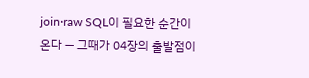join·raw SQL이 필요한 순간이 온다 — 그때가 04장의 출발점이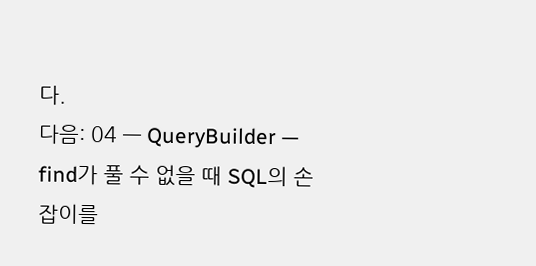다.
다음: 04 — QueryBuilder — find가 풀 수 없을 때 SQL의 손잡이를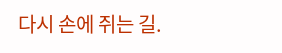다시 손에 쥐는 길.